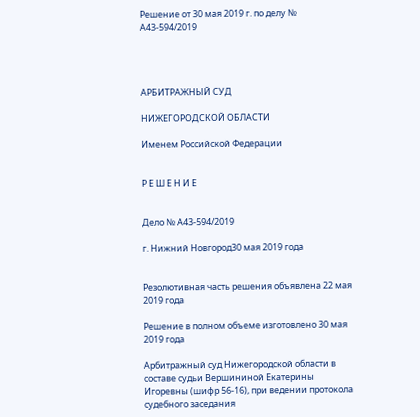Решение от 30 мая 2019 г. по делу № А43-594/2019




АРБИТРАЖНЫЙ СУД

НИЖЕГОРОДСКОЙ ОБЛАСТИ

Именем Российской Федерации


Р Е Ш Е Н И Е


Дело № А43-594/2019

г. Нижний Новгород30 мая 2019 года


Резолютивная часть решения объявлена 22 мая 2019 года

Решение в полном объеме изготовлено 30 мая 2019 года

Арбитражный суд Нижегородской области в составе судьи Вершининой Екатерины Игоревны (шифр 56-16), при ведении протокола судебного заседания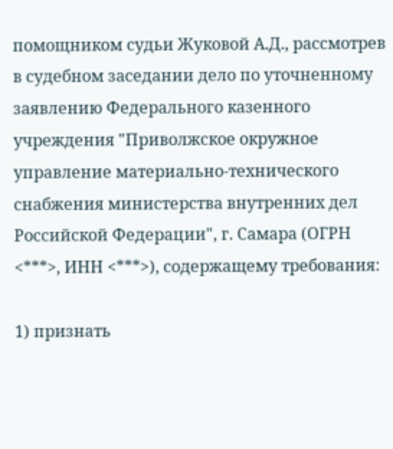помощником судьи Жуковой А.Д., рассмотрев в судебном заседании дело по уточненному заявлению Федерального казенного учреждения "Приволжское окружное управление материально-технического снабжения министерства внутренних дел Российской Федерации", г. Самара (ОГРН <***>, ИНН <***>), содержащему требования:

1) признать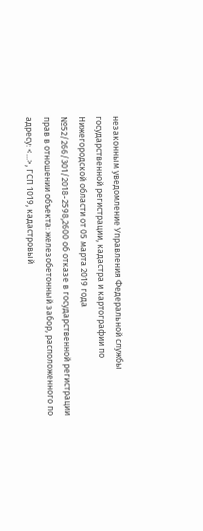незаконным уведомление Управления Федеральной службы государственной регистрации, кадастра и картографии по Нижегородской области от 05 марта 2019 года №52/266/301/2018-2598,2600 об отказе в государственной регистрации прав в отношении объекта: железобетонный забор, расположенного по адресу: <...>, ГСП 1019, кадастровый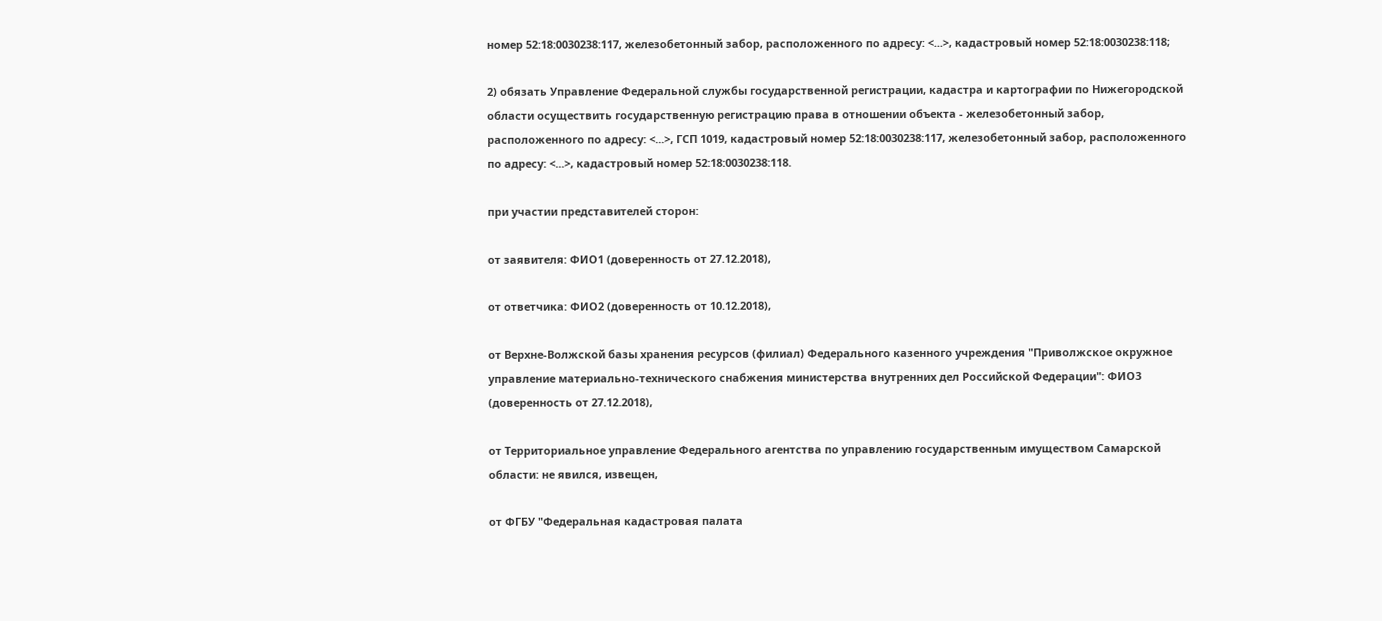номер 52:18:0030238:117, железобетонный забор, расположенного по адресу: <...>, кадастровый номер 52:18:0030238:118;

2) обязать Управление Федеральной службы государственной регистрации, кадастра и картографии по Нижегородской области осуществить государственную регистрацию права в отношении объекта - железобетонный забор, расположенного по адресу: <...>, ГСП 1019, кадастровый номер 52:18:0030238:117, железобетонный забор, расположенного по адресу: <...>, кадастровый номер 52:18:0030238:118.

при участии представителей сторон:

от заявителя: ФИО1 (доверенность от 27.12.2018),

от ответчика: ФИО2 (доверенность от 10.12.2018),

от Верхне-Волжской базы хранения ресурсов (филиал) Федерального казенного учреждения "Приволжское окружное управление материально-технического снабжения министерства внутренних дел Российской Федерации": ФИО3 (доверенность от 27.12.2018),

от Территориальное управление Федерального агентства по управлению государственным имуществом Самарской области: не явился, извещен,

от ФГБУ "Федеральная кадастровая палата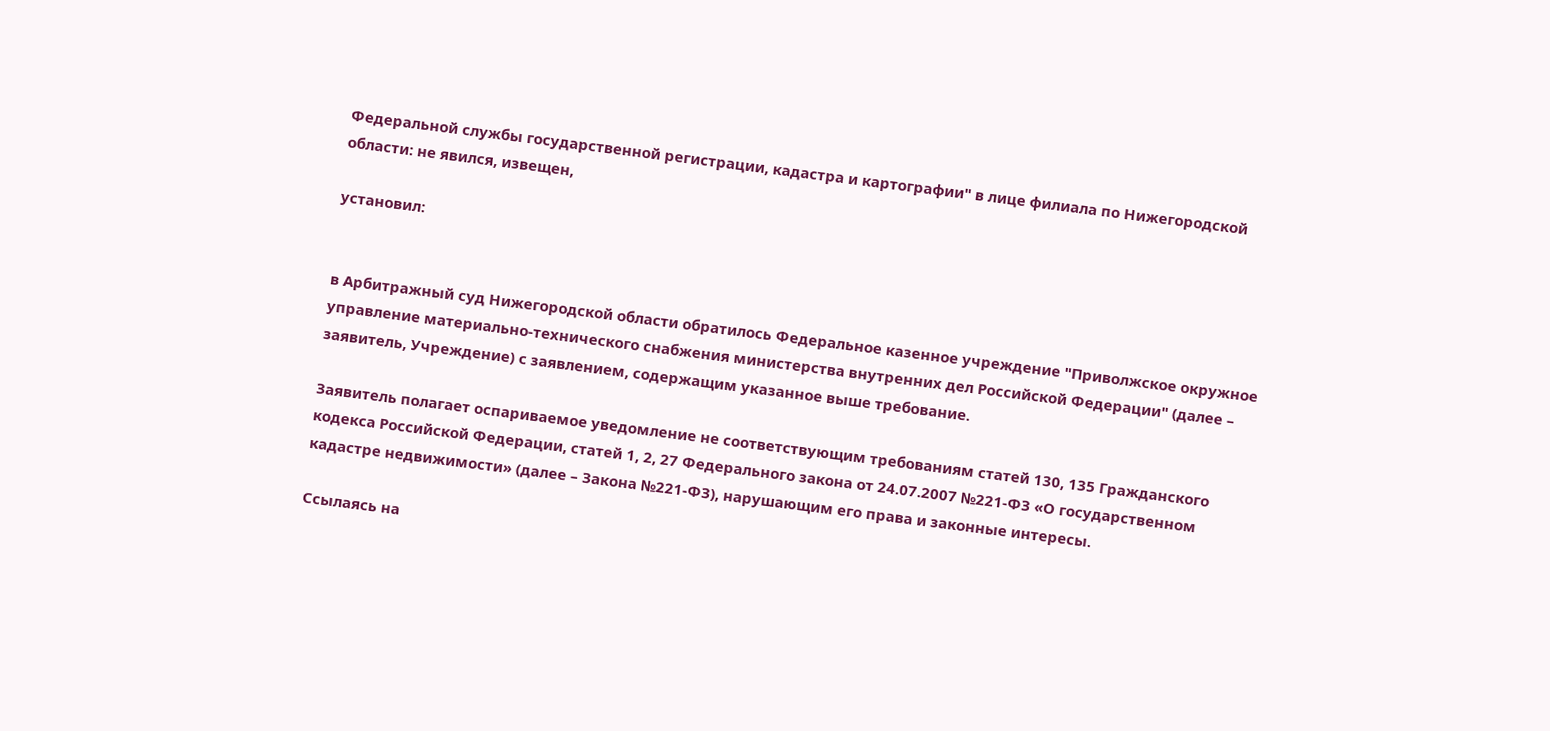Федеральной службы государственной регистрации, кадастра и картографии" в лице филиала по Нижегородской области: не явился, извещен,

установил:


в Арбитражный суд Нижегородской области обратилось Федеральное казенное учреждение "Приволжское окружное управление материально-технического снабжения министерства внутренних дел Российской Федерации" (далее – заявитель, Учреждение) с заявлением, содержащим указанное выше требование.

Заявитель полагает оспариваемое уведомление не соответствующим требованиям статей 130, 135 Гражданского кодекса Российской Федерации, статей 1, 2, 27 Федерального закона от 24.07.2007 №221-ФЗ «О государственном кадастре недвижимости» (далее – Закона №221-ФЗ), нарушающим его права и законные интересы.

Ссылаясь на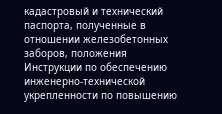кадастровый и технический паспорта, полученные в отношении железобетонных заборов, положения Инструкции по обеспечению инженерно-технической укрепленности по повышению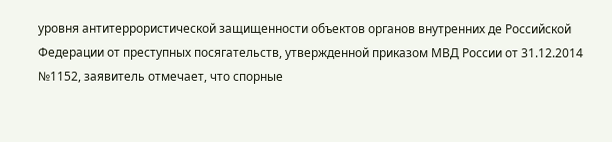уровня антитеррористической защищенности объектов органов внутренних де Российской Федерации от преступных посягательств, утвержденной приказом МВД России от 31.12.2014 №1152, заявитель отмечает, что спорные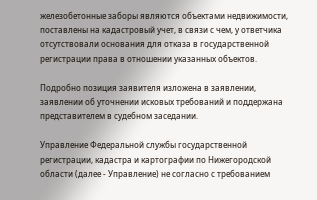железобетонные заборы являются объектами недвижимости, поставлены на кадастровый учет, в связи с чем, у ответчика отсутствовали основания для отказа в государственной регистрации права в отношении указанных объектов.

Подробно позиция заявителя изложена в заявлении, заявлении об уточнении исковых требований и поддержана представителем в судебном заседании.

Управление Федеральной службы государственной регистрации, кадастра и картографии по Нижегородской области (далее - Управление) не согласно с требованием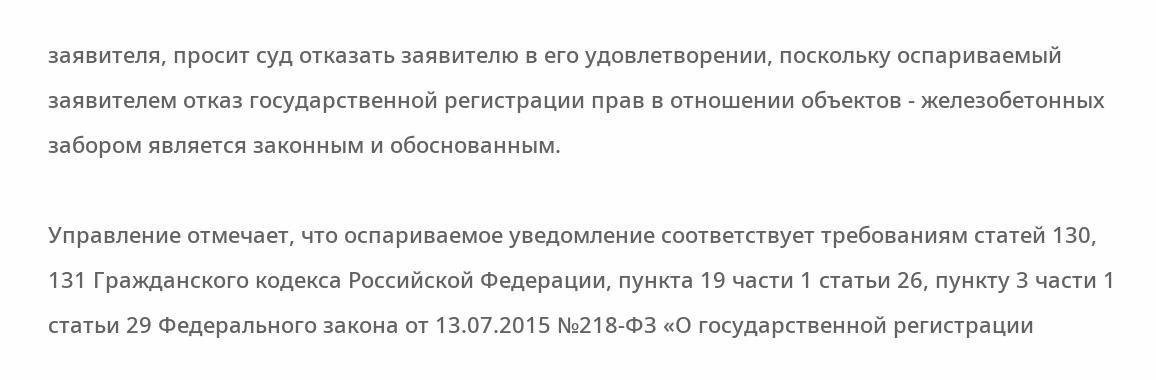заявителя, просит суд отказать заявителю в его удовлетворении, поскольку оспариваемый заявителем отказ государственной регистрации прав в отношении объектов - железобетонных забором является законным и обоснованным.

Управление отмечает, что оспариваемое уведомление соответствует требованиям статей 130, 131 Гражданского кодекса Российской Федерации, пункта 19 части 1 статьи 26, пункту 3 части 1 статьи 29 Федерального закона от 13.07.2015 №218-ФЗ «О государственной регистрации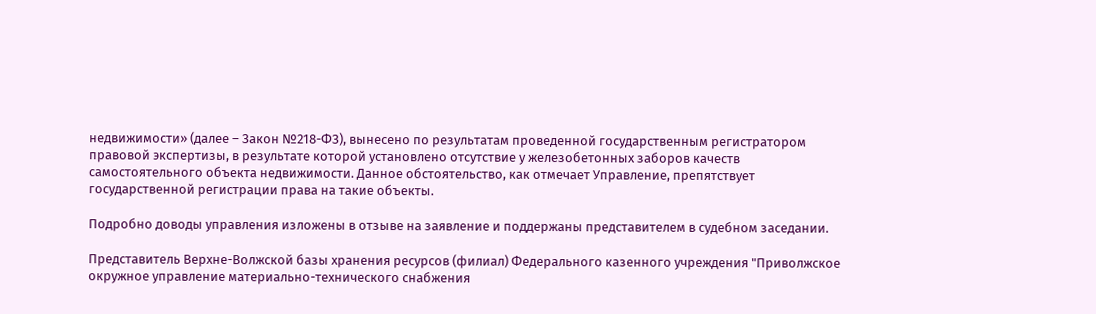недвижимости» (далее – Закон №218-ФЗ), вынесено по результатам проведенной государственным регистратором правовой экспертизы, в результате которой установлено отсутствие у железобетонных заборов качеств самостоятельного объекта недвижимости. Данное обстоятельство, как отмечает Управление, препятствует государственной регистрации права на такие объекты.

Подробно доводы управления изложены в отзыве на заявление и поддержаны представителем в судебном заседании.

Представитель Верхне-Волжской базы хранения ресурсов (филиал) Федерального казенного учреждения "Приволжское окружное управление материально-технического снабжения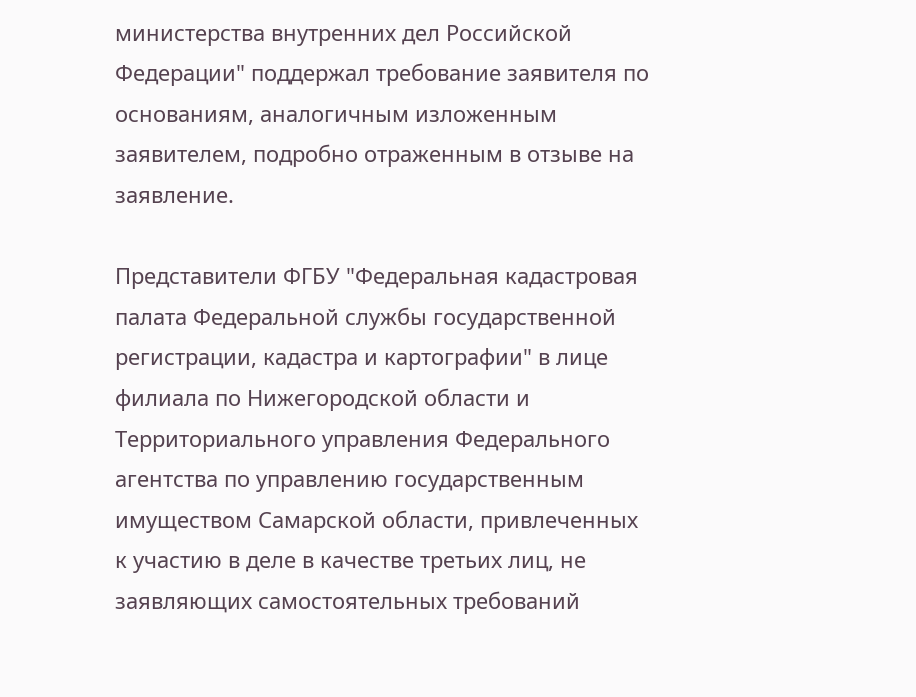министерства внутренних дел Российской Федерации" поддержал требование заявителя по основаниям, аналогичным изложенным заявителем, подробно отраженным в отзыве на заявление.

Представители ФГБУ "Федеральная кадастровая палата Федеральной службы государственной регистрации, кадастра и картографии" в лице филиала по Нижегородской области и Территориального управления Федерального агентства по управлению государственным имуществом Самарской области, привлеченных к участию в деле в качестве третьих лиц, не заявляющих самостоятельных требований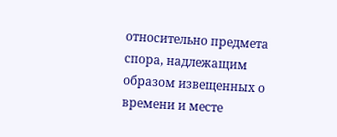относительно предмета спора, надлежащим образом извещенных о времени и месте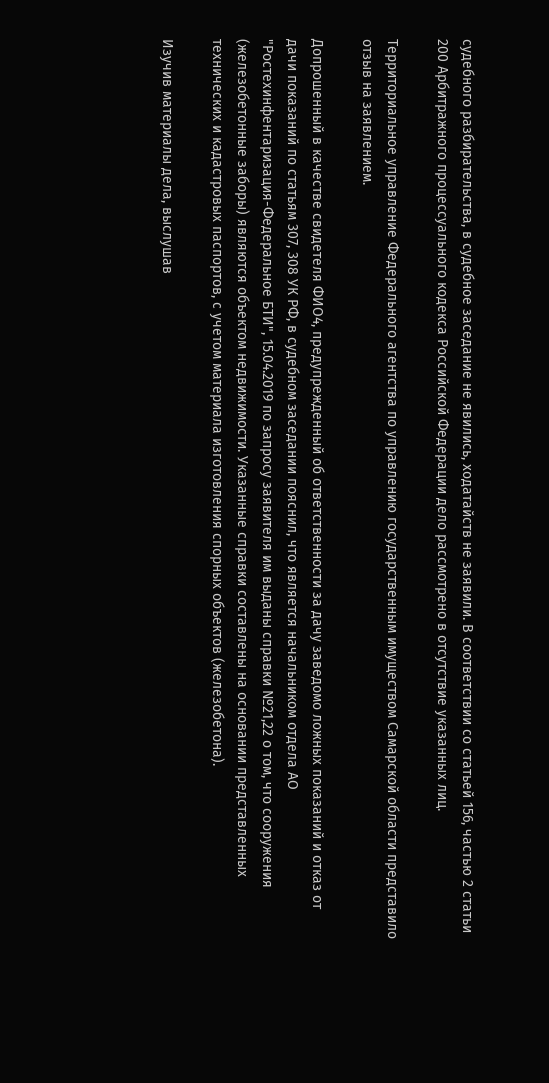судебного разбирательства, в судебное заседание не явились, ходатайств не заявили. В соответствии со статьей 156, частью 2 статьи 200 Арбитражного процессуального кодекса Российской Федерации дело рассмотрено в отсутствие указанных лиц.

Территориальное управление Федерального агентства по управлению государственным имуществом Самарской области представило отзыв на заявлением.

Допрошенный в качестве свидетеля ФИО4, предупрежденный об ответственности за дачу заведомо ложных показаний и отказ от дачи показаний по статьям 307, 308 УК РФ, в судебном заседании пояснил, что является начальником отдела АО "Ростехинфентаризация-Федеральное БТИ", 15.04.2019 по запросу заявителя им выданы справки №21,22 о том, что сооружения (железобетонные заборы) являются объектом недвижимости. Указанные справки составлены на основании представленных технических и кадастровых паспортов, с учетом материала изготовления спорных объектов (железобетона).

Изучив материалы дела, выслушав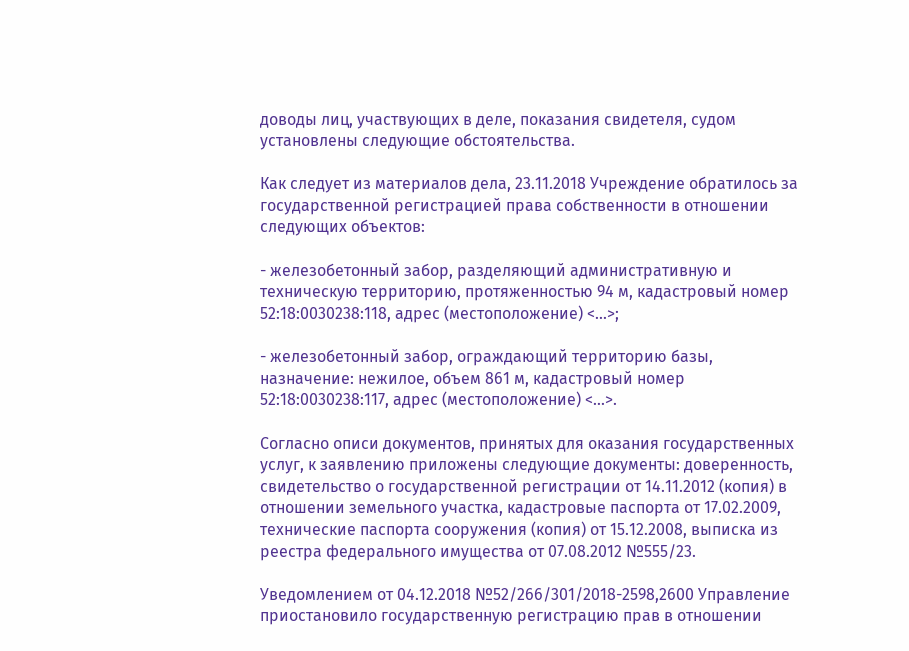доводы лиц, участвующих в деле, показания свидетеля, судом установлены следующие обстоятельства.

Как следует из материалов дела, 23.11.2018 Учреждение обратилось за государственной регистрацией права собственности в отношении следующих объектов:

- железобетонный забор, разделяющий административную и техническую территорию, протяженностью 94 м, кадастровый номер 52:18:0030238:118, адрес (местоположение) <...>;

- железобетонный забор, ограждающий территорию базы, назначение: нежилое, объем 861 м, кадастровый номер 52:18:0030238:117, адрес (местоположение) <...>.

Согласно описи документов, принятых для оказания государственных услуг, к заявлению приложены следующие документы: доверенность, свидетельство о государственной регистрации от 14.11.2012 (копия) в отношении земельного участка, кадастровые паспорта от 17.02.2009, технические паспорта сооружения (копия) от 15.12.2008, выписка из реестра федерального имущества от 07.08.2012 №555/23.

Уведомлением от 04.12.2018 №52/266/301/2018-2598,2600 Управление приостановило государственную регистрацию прав в отношении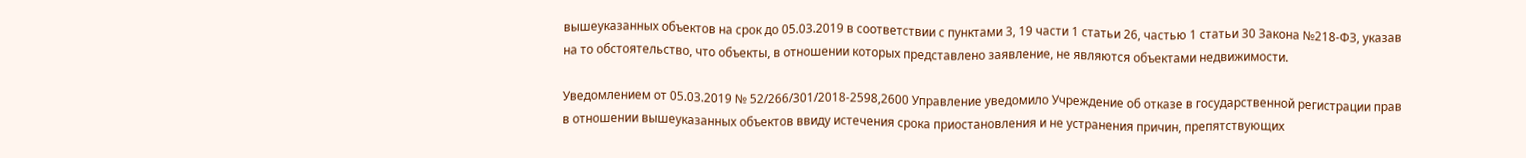вышеуказанных объектов на срок до 05.03.2019 в соответствии с пунктами 3, 19 части 1 статьи 26, частью 1 статьи 30 Закона №218-ФЗ, указав на то обстоятельство, что объекты, в отношении которых представлено заявление, не являются объектами недвижимости.

Уведомлением от 05.03.2019 № 52/266/301/2018-2598,2600 Управление уведомило Учреждение об отказе в государственной регистрации прав в отношении вышеуказанных объектов ввиду истечения срока приостановления и не устранения причин, препятствующих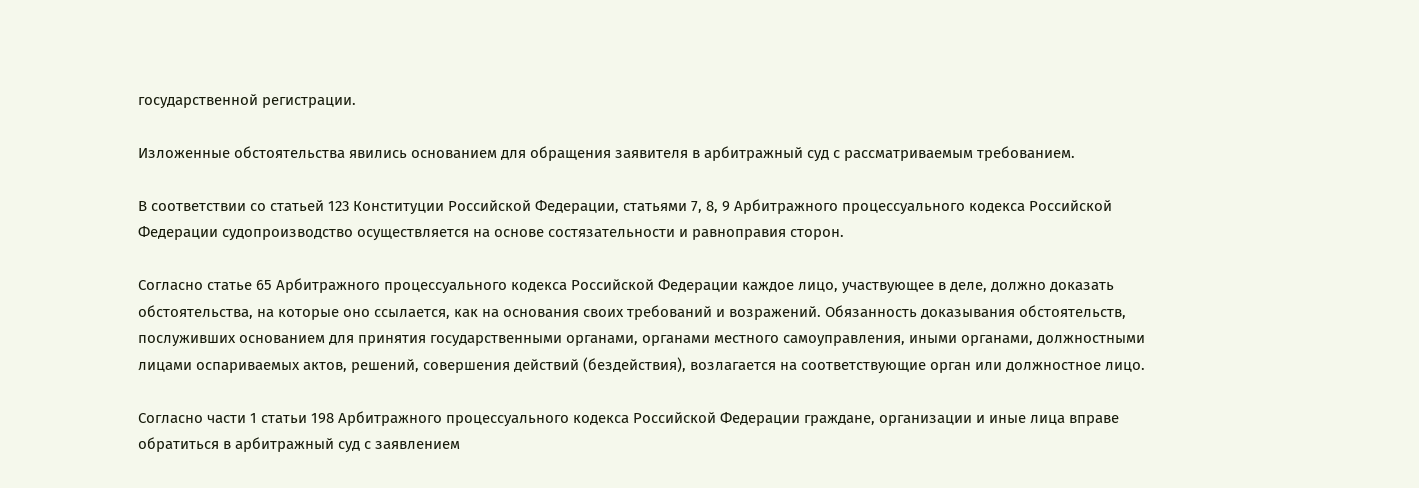государственной регистрации.

Изложенные обстоятельства явились основанием для обращения заявителя в арбитражный суд с рассматриваемым требованием.

В соответствии со статьей 123 Конституции Российской Федерации, статьями 7, 8, 9 Арбитражного процессуального кодекса Российской Федерации судопроизводство осуществляется на основе состязательности и равноправия сторон.

Согласно статье 65 Арбитражного процессуального кодекса Российской Федерации каждое лицо, участвующее в деле, должно доказать обстоятельства, на которые оно ссылается, как на основания своих требований и возражений. Обязанность доказывания обстоятельств, послуживших основанием для принятия государственными органами, органами местного самоуправления, иными органами, должностными лицами оспариваемых актов, решений, совершения действий (бездействия), возлагается на соответствующие орган или должностное лицо.

Согласно части 1 статьи 198 Арбитражного процессуального кодекса Российской Федерации граждане, организации и иные лица вправе обратиться в арбитражный суд с заявлением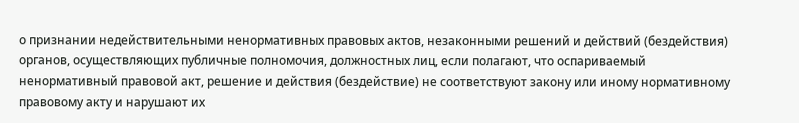о признании недействительными ненормативных правовых актов, незаконными решений и действий (бездействия) органов, осуществляющих публичные полномочия, должностных лиц, если полагают, что оспариваемый ненормативный правовой акт, решение и действия (бездействие) не соответствуют закону или иному нормативному правовому акту и нарушают их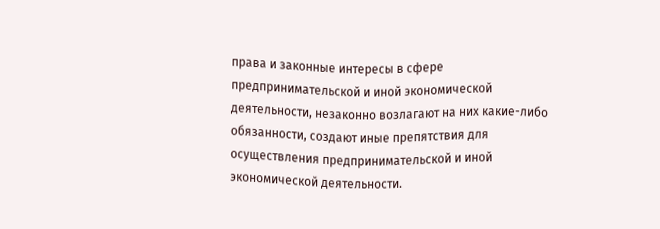права и законные интересы в сфере предпринимательской и иной экономической деятельности, незаконно возлагают на них какие-либо обязанности, создают иные препятствия для осуществления предпринимательской и иной экономической деятельности.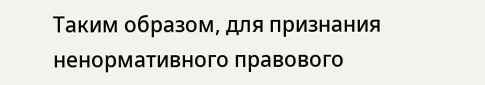Таким образом, для признания ненормативного правового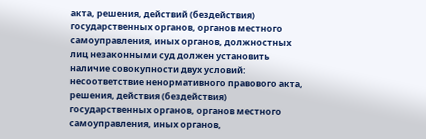акта, решения, действий (бездействия) государственных органов, органов местного самоуправления, иных органов, должностных лиц незаконными суд должен установить наличие совокупности двух условий: несоответствие ненормативного правового акта, решения, действия (бездействия) государственных органов, органов местного самоуправления, иных органов,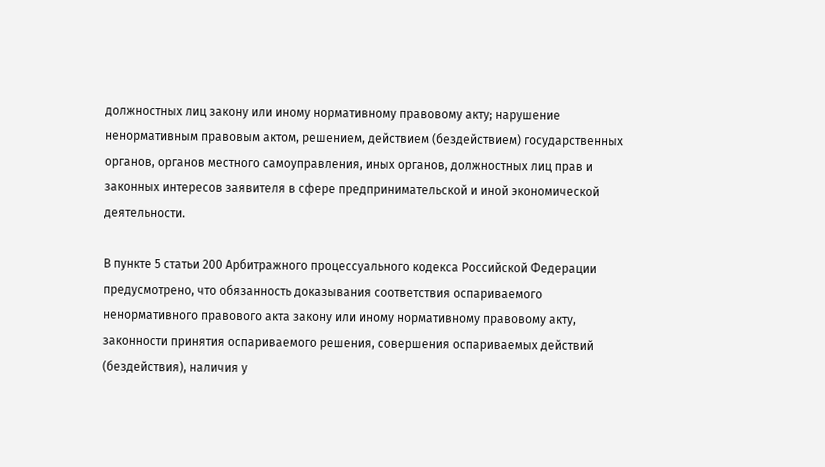должностных лиц закону или иному нормативному правовому акту; нарушение ненормативным правовым актом, решением, действием (бездействием) государственных органов, органов местного самоуправления, иных органов, должностных лиц прав и законных интересов заявителя в сфере предпринимательской и иной экономической деятельности.

В пункте 5 статьи 200 Арбитражного процессуального кодекса Российской Федерации предусмотрено, что обязанность доказывания соответствия оспариваемого ненормативного правового акта закону или иному нормативному правовому акту, законности принятия оспариваемого решения, совершения оспариваемых действий (бездействия), наличия у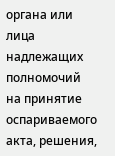органа или лица надлежащих полномочий на принятие оспариваемого акта, решения,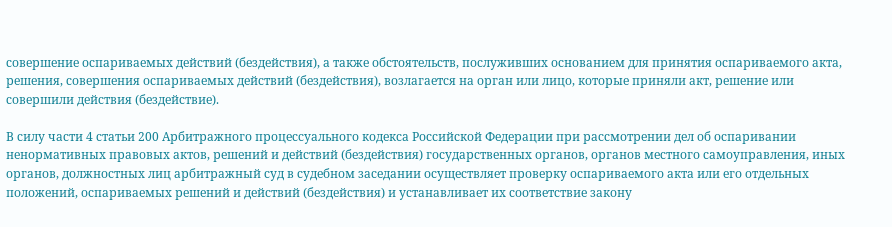совершение оспариваемых действий (бездействия), а также обстоятельств, послуживших основанием для принятия оспариваемого акта, решения, совершения оспариваемых действий (бездействия), возлагается на орган или лицо, которые приняли акт, решение или совершили действия (бездействие).

В силу части 4 статьи 200 Арбитражного процессуального кодекса Российской Федерации при рассмотрении дел об оспаривании ненормативных правовых актов, решений и действий (бездействия) государственных органов, органов местного самоуправления, иных органов, должностных лиц арбитражный суд в судебном заседании осуществляет проверку оспариваемого акта или его отдельных положений, оспариваемых решений и действий (бездействия) и устанавливает их соответствие закону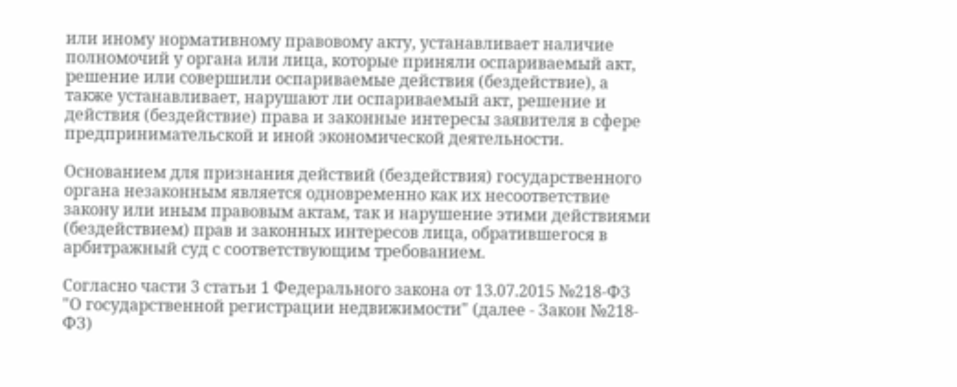или иному нормативному правовому акту, устанавливает наличие полномочий у органа или лица, которые приняли оспариваемый акт, решение или совершили оспариваемые действия (бездействие), а также устанавливает, нарушают ли оспариваемый акт, решение и действия (бездействие) права и законные интересы заявителя в сфере предпринимательской и иной экономической деятельности.

Основанием для признания действий (бездействия) государственного органа незаконным является одновременно как их несоответствие закону или иным правовым актам, так и нарушение этими действиями (бездействием) прав и законных интересов лица, обратившегося в арбитражный суд с соответствующим требованием.

Согласно части 3 статьи 1 Федерального закона от 13.07.2015 №218-ФЗ "О государственной регистрации недвижимости" (далее - Закон №218-ФЗ)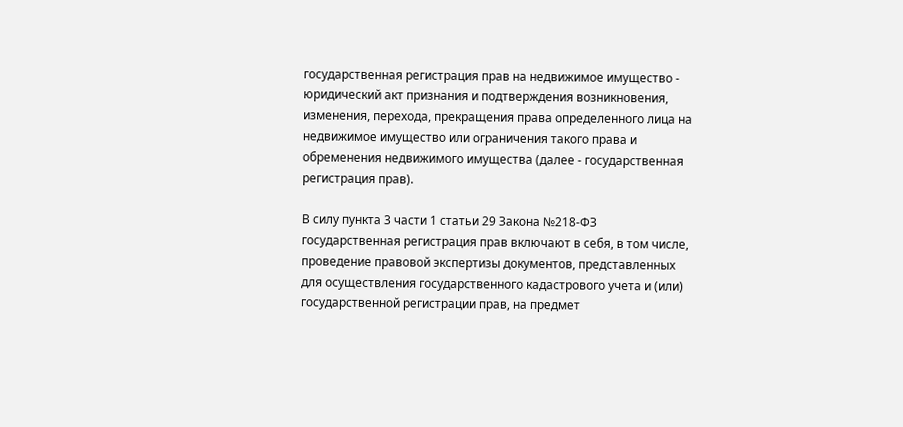государственная регистрация прав на недвижимое имущество - юридический акт признания и подтверждения возникновения, изменения, перехода, прекращения права определенного лица на недвижимое имущество или ограничения такого права и обременения недвижимого имущества (далее - государственная регистрация прав).

В силу пункта 3 части 1 статьи 29 Закона №218-ФЗ государственная регистрация прав включают в себя, в том числе, проведение правовой экспертизы документов, представленных для осуществления государственного кадастрового учета и (или) государственной регистрации прав, на предмет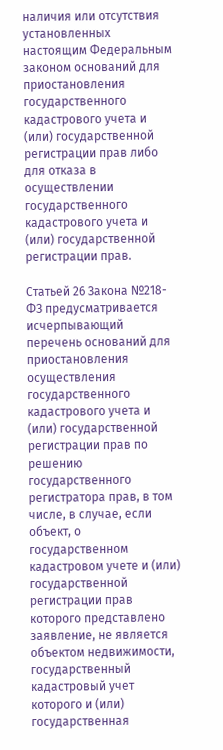наличия или отсутствия установленных настоящим Федеральным законом оснований для приостановления государственного кадастрового учета и (или) государственной регистрации прав либо для отказа в осуществлении государственного кадастрового учета и (или) государственной регистрации прав.

Статьей 26 Закона №218-ФЗ предусматривается исчерпывающий перечень оснований для приостановления осуществления государственного кадастрового учета и (или) государственной регистрации прав по решению государственного регистратора прав, в том числе, в случае, если объект, о государственном кадастровом учете и (или) государственной регистрации прав которого представлено заявление, не является объектом недвижимости, государственный кадастровый учет которого и (или) государственная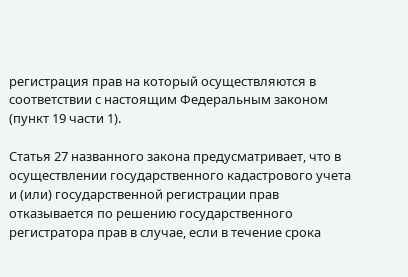регистрация прав на который осуществляются в соответствии с настоящим Федеральным законом (пункт 19 части 1).

Статья 27 названного закона предусматривает, что в осуществлении государственного кадастрового учета и (или) государственной регистрации прав отказывается по решению государственного регистратора прав в случае, если в течение срока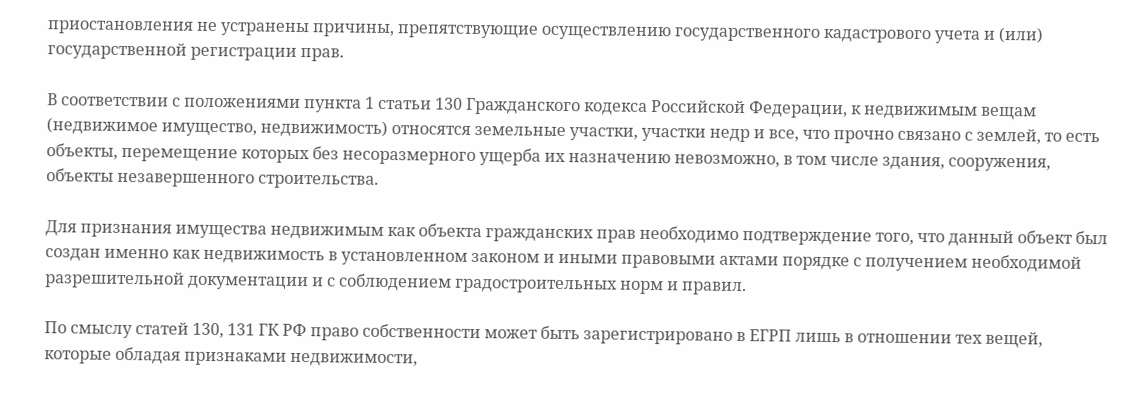приостановления не устранены причины, препятствующие осуществлению государственного кадастрового учета и (или) государственной регистрации прав.

В соответствии с положениями пункта 1 статьи 130 Гражданского кодекса Российской Федерации, к недвижимым вещам (недвижимое имущество, недвижимость) относятся земельные участки, участки недр и все, что прочно связано с землей, то есть объекты, перемещение которых без несоразмерного ущерба их назначению невозможно, в том числе здания, сооружения, объекты незавершенного строительства.

Для признания имущества недвижимым как объекта гражданских прав необходимо подтверждение того, что данный объект был создан именно как недвижимость в установленном законом и иными правовыми актами порядке с получением необходимой разрешительной документации и с соблюдением градостроительных норм и правил.

По смыслу статей 130, 131 ГК РФ право собственности может быть зарегистрировано в ЕГРП лишь в отношении тех вещей, которые обладая признаками недвижимости,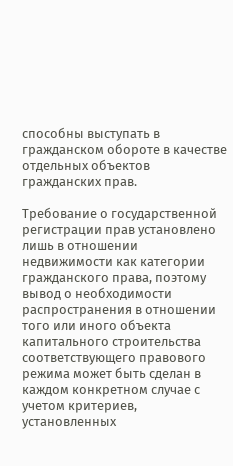способны выступать в гражданском обороте в качестве отдельных объектов гражданских прав.

Требование о государственной регистрации прав установлено лишь в отношении недвижимости как категории гражданского права, поэтому вывод о необходимости распространения в отношении того или иного объекта капитального строительства соответствующего правового режима может быть сделан в каждом конкретном случае с учетом критериев, установленных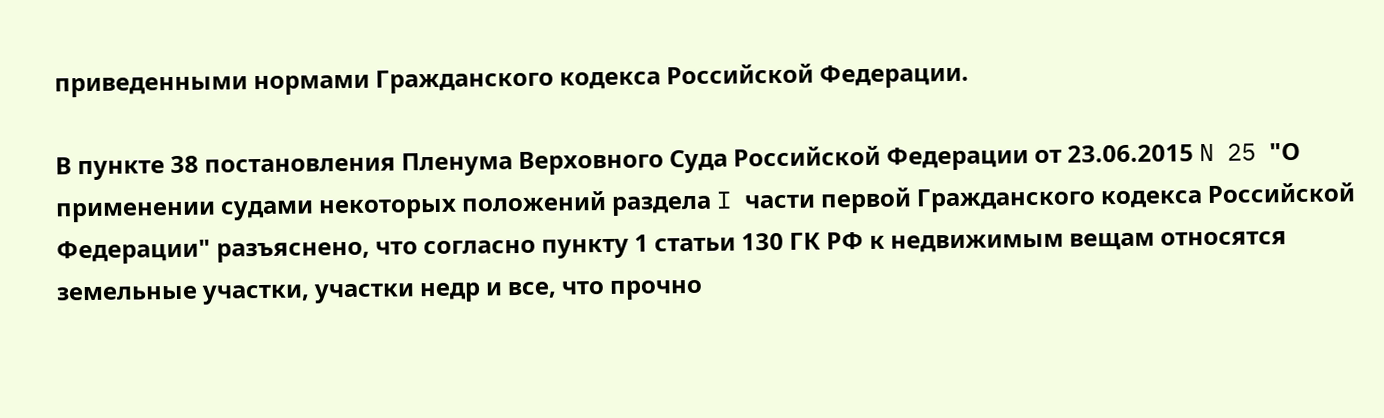приведенными нормами Гражданского кодекса Российской Федерации.

В пункте 38 постановления Пленума Верховного Суда Российской Федерации от 23.06.2015 N 25 "О применении судами некоторых положений раздела I части первой Гражданского кодекса Российской Федерации" разъяснено, что согласно пункту 1 статьи 130 ГК РФ к недвижимым вещам относятся земельные участки, участки недр и все, что прочно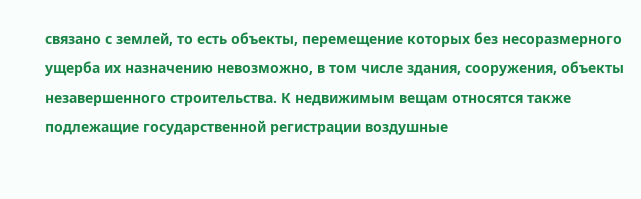связано с землей, то есть объекты, перемещение которых без несоразмерного ущерба их назначению невозможно, в том числе здания, сооружения, объекты незавершенного строительства. К недвижимым вещам относятся также подлежащие государственной регистрации воздушные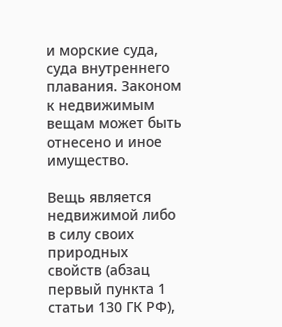и морские суда, суда внутреннего плавания. Законом к недвижимым вещам может быть отнесено и иное имущество.

Вещь является недвижимой либо в силу своих природных свойств (абзац первый пункта 1 статьи 130 ГК РФ),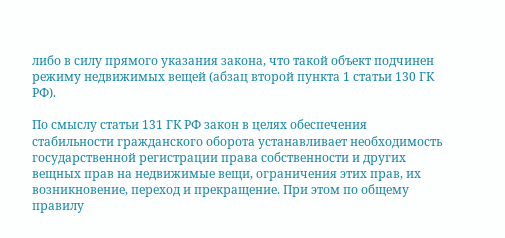либо в силу прямого указания закона, что такой объект подчинен режиму недвижимых вещей (абзац второй пункта 1 статьи 130 ГК РФ).

По смыслу статьи 131 ГК РФ закон в целях обеспечения стабильности гражданского оборота устанавливает необходимость государственной регистрации права собственности и других вещных прав на недвижимые вещи, ограничения этих прав, их возникновение, переход и прекращение. При этом по общему правилу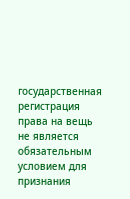государственная регистрация права на вещь не является обязательным условием для признания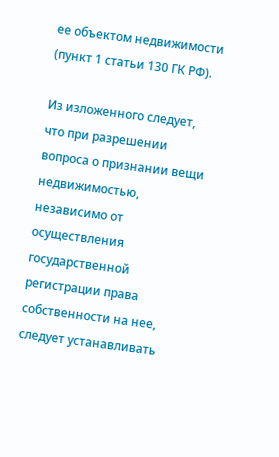ее объектом недвижимости (пункт 1 статьи 130 ГК РФ).

Из изложенного следует, что при разрешении вопроса о признании вещи недвижимостью, независимо от осуществления государственной регистрации права собственности на нее, следует устанавливать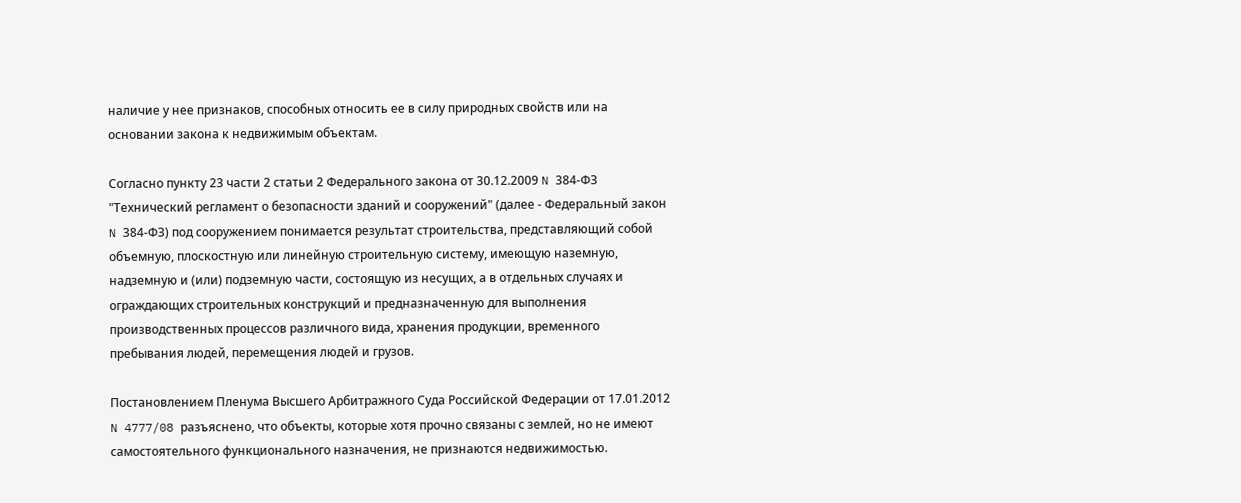наличие у нее признаков, способных относить ее в силу природных свойств или на основании закона к недвижимым объектам.

Согласно пункту 23 части 2 статьи 2 Федерального закона от 30.12.2009 N 384-ФЗ "Технический регламент о безопасности зданий и сооружений" (далее - Федеральный закон N 384-ФЗ) под сооружением понимается результат строительства, представляющий собой объемную, плоскостную или линейную строительную систему, имеющую наземную, надземную и (или) подземную части, состоящую из несущих, а в отдельных случаях и ограждающих строительных конструкций и предназначенную для выполнения производственных процессов различного вида, хранения продукции, временного пребывания людей, перемещения людей и грузов.

Постановлением Пленума Высшего Арбитражного Суда Российской Федерации от 17.01.2012 N 4777/08 разъяснено, что объекты, которые хотя прочно связаны с землей, но не имеют самостоятельного функционального назначения, не признаются недвижимостью.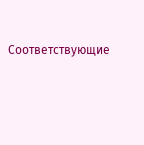Соответствующие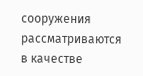сооружения рассматриваются в качестве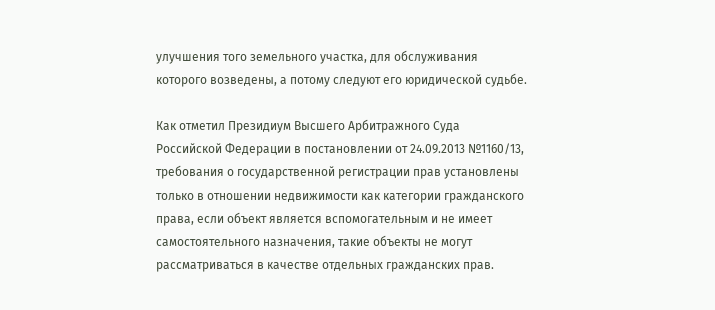улучшения того земельного участка, для обслуживания которого возведены, а потому следуют его юридической судьбе.

Как отметил Президиум Высшего Арбитражного Суда Российской Федерации в постановлении от 24.09.2013 №1160/13, требования о государственной регистрации прав установлены только в отношении недвижимости как категории гражданского права, если объект является вспомогательным и не имеет самостоятельного назначения, такие объекты не могут рассматриваться в качестве отдельных гражданских прав.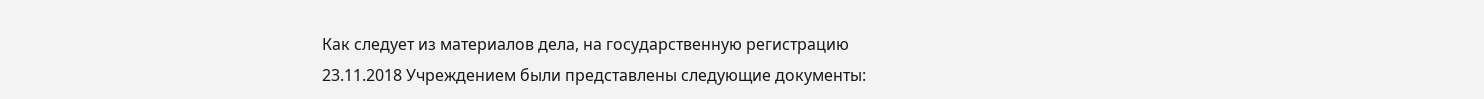Как следует из материалов дела, на государственную регистрацию 23.11.2018 Учреждением были представлены следующие документы: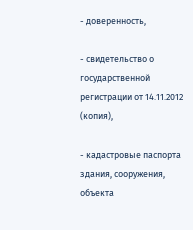- доверенность,

- свидетельство о государственной регистрации от 14.11.2012 (копия),

- кадастровые паспорта здания, сооружения, объекта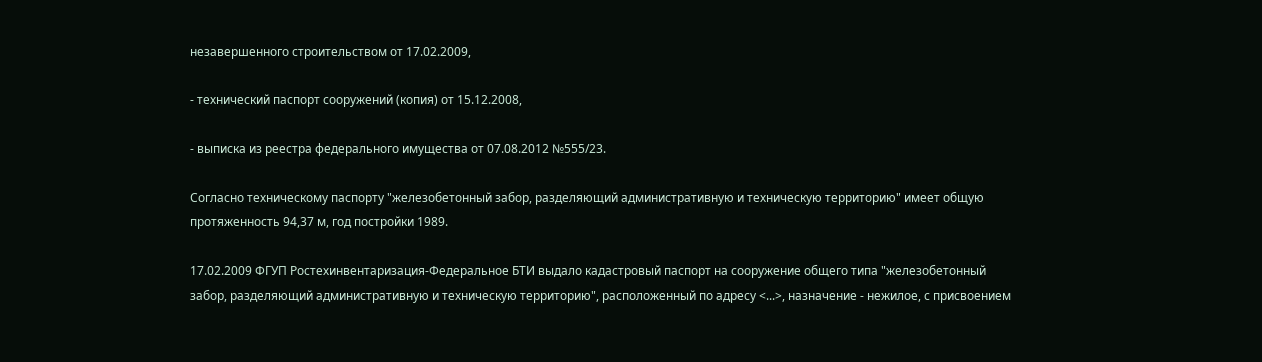незавершенного строительством от 17.02.2009,

- технический паспорт сооружений (копия) от 15.12.2008,

- выписка из реестра федерального имущества от 07.08.2012 №555/23.

Согласно техническому паспорту "железобетонный забор, разделяющий административную и техническую территорию" имеет общую протяженность 94,37 м, год постройки 1989.

17.02.2009 ФГУП Ростехинвентаризация-Федеральное БТИ выдало кадастровый паспорт на сооружение общего типа "железобетонный забор, разделяющий административную и техническую территорию", расположенный по адресу <...>, назначение - нежилое, с присвоением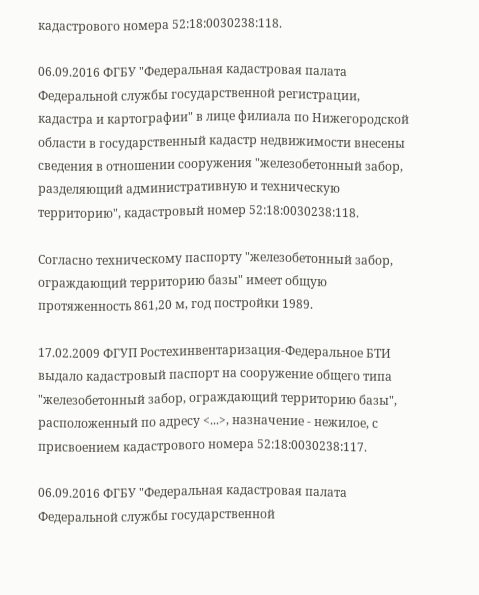кадастрового номера 52:18:0030238:118.

06.09.2016 ФГБУ "Федеральная кадастровая палата Федеральной службы государственной регистрации, кадастра и картографии" в лице филиала по Нижегородской области в государственный кадастр недвижимости внесены сведения в отношении сооружения "железобетонный забор, разделяющий административную и техническую территорию", кадастровый номер 52:18:0030238:118.

Согласно техническому паспорту "железобетонный забор, ограждающий территорию базы" имеет общую протяженность 861,20 м, год постройки 1989.

17.02.2009 ФГУП Ростехинвентаризация-Федеральное БТИ выдало кадастровый паспорт на сооружение общего типа "железобетонный забор, ограждающий территорию базы", расположенный по адресу <...>, назначение - нежилое, с присвоением кадастрового номера 52:18:0030238:117.

06.09.2016 ФГБУ "Федеральная кадастровая палата Федеральной службы государственной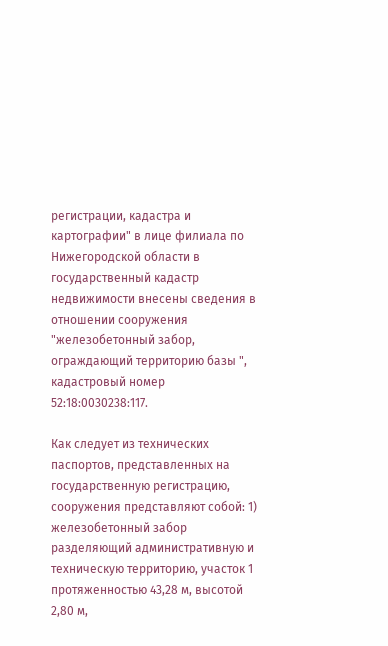регистрации, кадастра и картографии" в лице филиала по Нижегородской области в государственный кадастр недвижимости внесены сведения в отношении сооружения "железобетонный забор, ограждающий территорию базы ", кадастровый номер 52:18:0030238:117.

Как следует из технических паспортов, представленных на государственную регистрацию, сооружения представляют собой: 1) железобетонный забор разделяющий административную и техническую территорию, участок 1 протяженностью 43,28 м, высотой 2,80 м,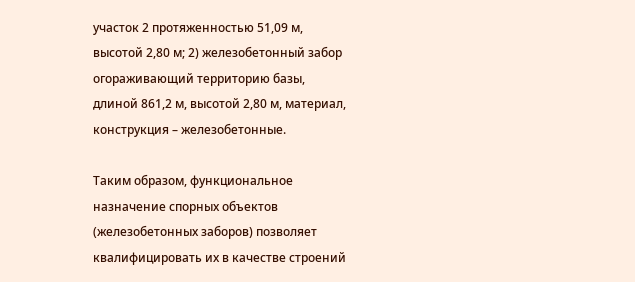участок 2 протяженностью 51,09 м, высотой 2,80 м; 2) железобетонный забор огораживающий территорию базы, длиной 861,2 м, высотой 2,80 м, материал, конструкция – железобетонные.

Таким образом, функциональное назначение спорных объектов (железобетонных заборов) позволяет квалифицировать их в качестве строений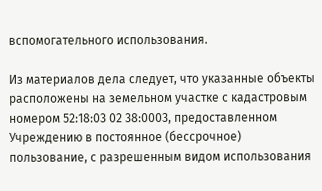вспомогательного использования.

Из материалов дела следует, что указанные объекты расположены на земельном участке с кадастровым номером 52:18:03 02 38:0003, предоставленном Учреждению в постоянное (бессрочное) пользование, с разрешенным видом использования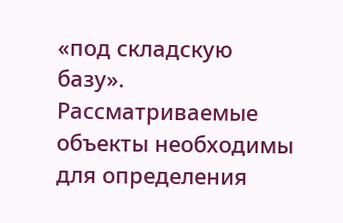«под складскую базу». Рассматриваемые объекты необходимы для определения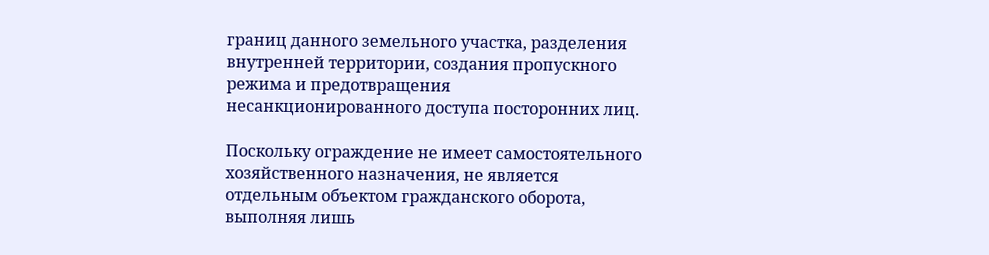границ данного земельного участка, разделения внутренней территории, создания пропускного режима и предотвращения несанкционированного доступа посторонних лиц.

Поскольку ограждение не имеет самостоятельного хозяйственного назначения, не является отдельным объектом гражданского оборота, выполняя лишь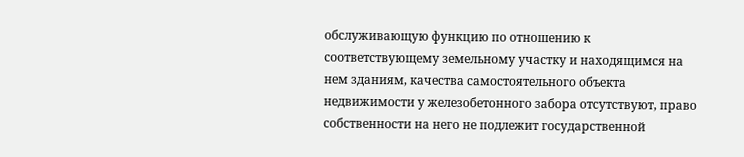обслуживающую функцию по отношению к соответствующему земельному участку и находящимся на нем зданиям, качества самостоятельного объекта недвижимости у железобетонного забора отсутствуют, право собственности на него не подлежит государственной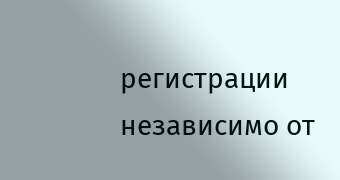регистрации независимо от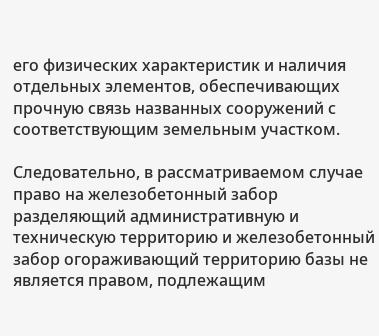его физических характеристик и наличия отдельных элементов, обеспечивающих прочную связь названных сооружений с соответствующим земельным участком.

Следовательно, в рассматриваемом случае право на железобетонный забор разделяющий административную и техническую территорию и железобетонный забор огораживающий территорию базы не является правом, подлежащим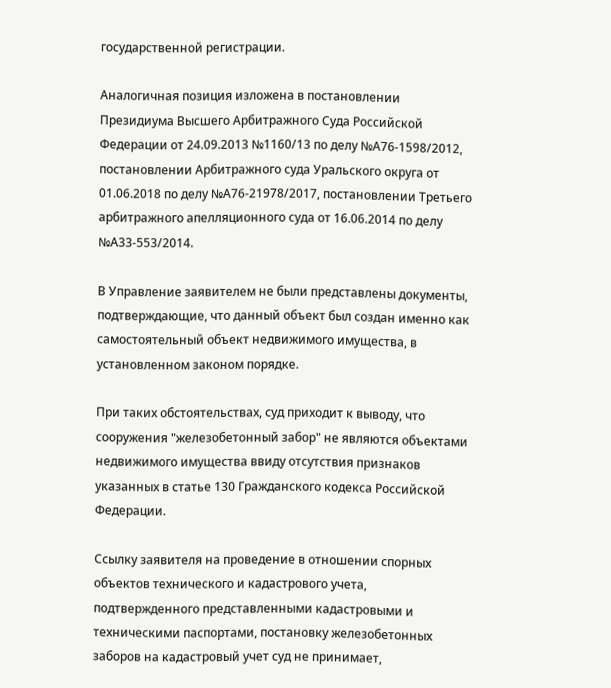государственной регистрации.

Аналогичная позиция изложена в постановлении Президиума Высшего Арбитражного Суда Российской Федерации от 24.09.2013 №1160/13 по делу №А76-1598/2012, постановлении Арбитражного суда Уральского округа от 01.06.2018 по делу №А76-21978/2017, постановлении Третьего арбитражного апелляционного суда от 16.06.2014 по делу №А33-553/2014.

В Управление заявителем не были представлены документы, подтверждающие, что данный объект был создан именно как самостоятельный объект недвижимого имущества, в установленном законом порядке.

При таких обстоятельствах, суд приходит к выводу, что сооружения "железобетонный забор" не являются объектами недвижимого имущества ввиду отсутствия признаков указанных в статье 130 Гражданского кодекса Российской Федерации.

Ссылку заявителя на проведение в отношении спорных объектов технического и кадастрового учета, подтвержденного представленными кадастровыми и техническими паспортами, постановку железобетонных заборов на кадастровый учет суд не принимает,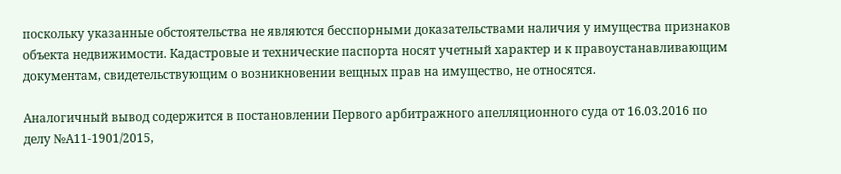поскольку указанные обстоятельства не являются бесспорными доказательствами наличия у имущества признаков объекта недвижимости. Кадастровые и технические паспорта носят учетный характер и к правоустанавливающим документам, свидетельствующим о возникновении вещных прав на имущество, не относятся.

Аналогичный вывод содержится в постановлении Первого арбитражного апелляционного суда от 16.03.2016 по делу №А11-1901/2015,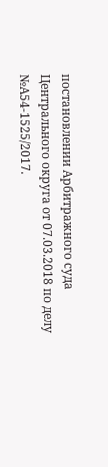постановлении Арбитражного суда Центрального округа от 07.03.2018 по делу №А54-1525/2017.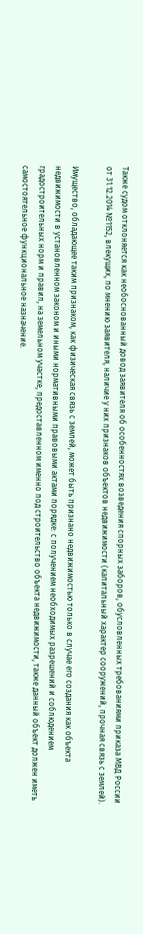Также судом отклоняется как необоснованный довод заявителя об особенностях возведения спорных заборов, обусловленных требованиями приказа МВД России от 31.12.2014 №1152, влекущих, по мнению заявителя, наличие у них признаков объектов недвижимости (капитальный характер сооружений, прочная связь с землей).

Имущество, обладающее таким признаком, как физическая связь с землей, может быть признано недвижимостью только в случае его создания как объекта недвижимости в установленном законом и иными нормативными правовыми актами порядке: с получением необходимых разрешений и соблюдением градостроительных норм и правил, на земельном участке, предоставленном именно под строительство объекта недвижимости, также данный объект должен иметь самостоятельное функциональное назначение.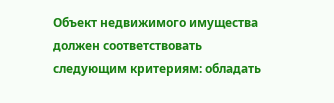Объект недвижимого имущества должен соответствовать следующим критериям: обладать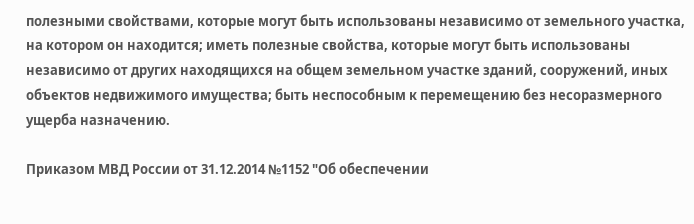полезными свойствами, которые могут быть использованы независимо от земельного участка, на котором он находится; иметь полезные свойства, которые могут быть использованы независимо от других находящихся на общем земельном участке зданий, сооружений, иных объектов недвижимого имущества; быть неспособным к перемещению без несоразмерного ущерба назначению.

Приказом МВД России от 31.12.2014 №1152 "Об обеспечении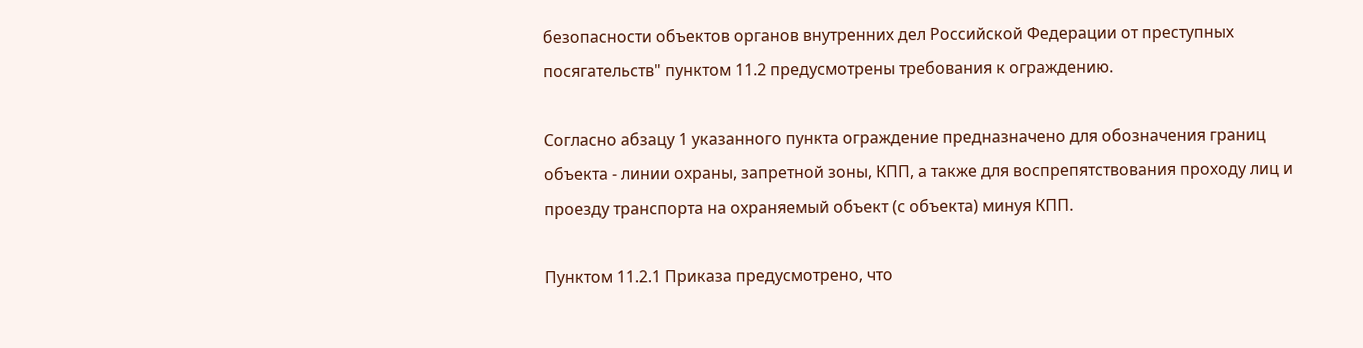безопасности объектов органов внутренних дел Российской Федерации от преступных посягательств" пунктом 11.2 предусмотрены требования к ограждению.

Согласно абзацу 1 указанного пункта ограждение предназначено для обозначения границ объекта - линии охраны, запретной зоны, КПП, а также для воспрепятствования проходу лиц и проезду транспорта на охраняемый объект (с объекта) минуя КПП.

Пунктом 11.2.1 Приказа предусмотрено, что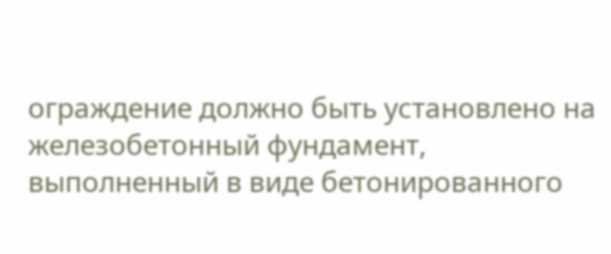ограждение должно быть установлено на железобетонный фундамент, выполненный в виде бетонированного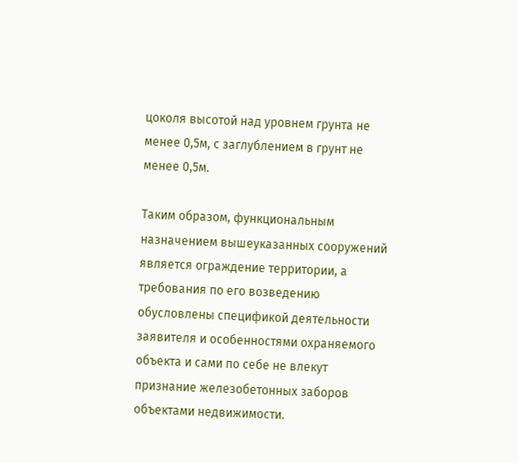цоколя высотой над уровнем грунта не менее 0,5м, с заглублением в грунт не менее 0,5м.

Таким образом, функциональным назначением вышеуказанных сооружений является ограждение территории, а требования по его возведению обусловлены спецификой деятельности заявителя и особенностями охраняемого объекта и сами по себе не влекут признание железобетонных заборов объектами недвижимости.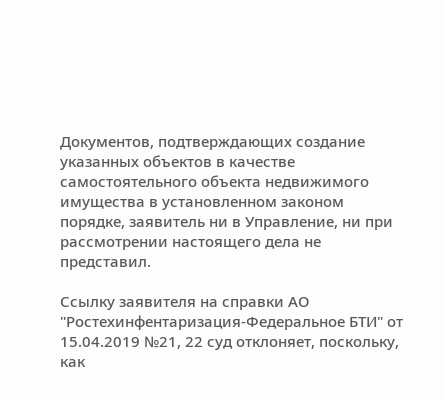Документов, подтверждающих создание указанных объектов в качестве самостоятельного объекта недвижимого имущества в установленном законом порядке, заявитель ни в Управление, ни при рассмотрении настоящего дела не представил.

Ссылку заявителя на справки АО "Ростехинфентаризация-Федеральное БТИ" от 15.04.2019 №21, 22 суд отклоняет, поскольку, как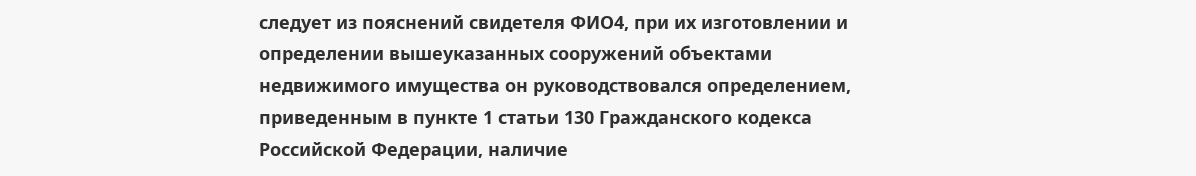следует из пояснений свидетеля ФИО4, при их изготовлении и определении вышеуказанных сооружений объектами недвижимого имущества он руководствовался определением, приведенным в пункте 1 статьи 130 Гражданского кодекса Российской Федерации, наличие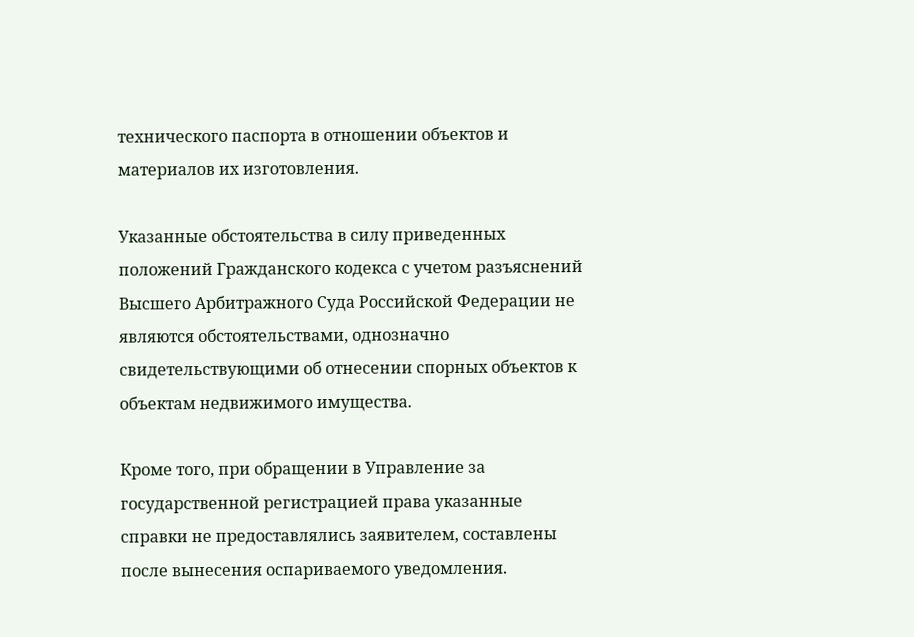технического паспорта в отношении объектов и материалов их изготовления.

Указанные обстоятельства в силу приведенных положений Гражданского кодекса с учетом разъяснений Высшего Арбитражного Суда Российской Федерации не являются обстоятельствами, однозначно свидетельствующими об отнесении спорных объектов к объектам недвижимого имущества.

Кроме того, при обращении в Управление за государственной регистрацией права указанные справки не предоставлялись заявителем, составлены после вынесения оспариваемого уведомления.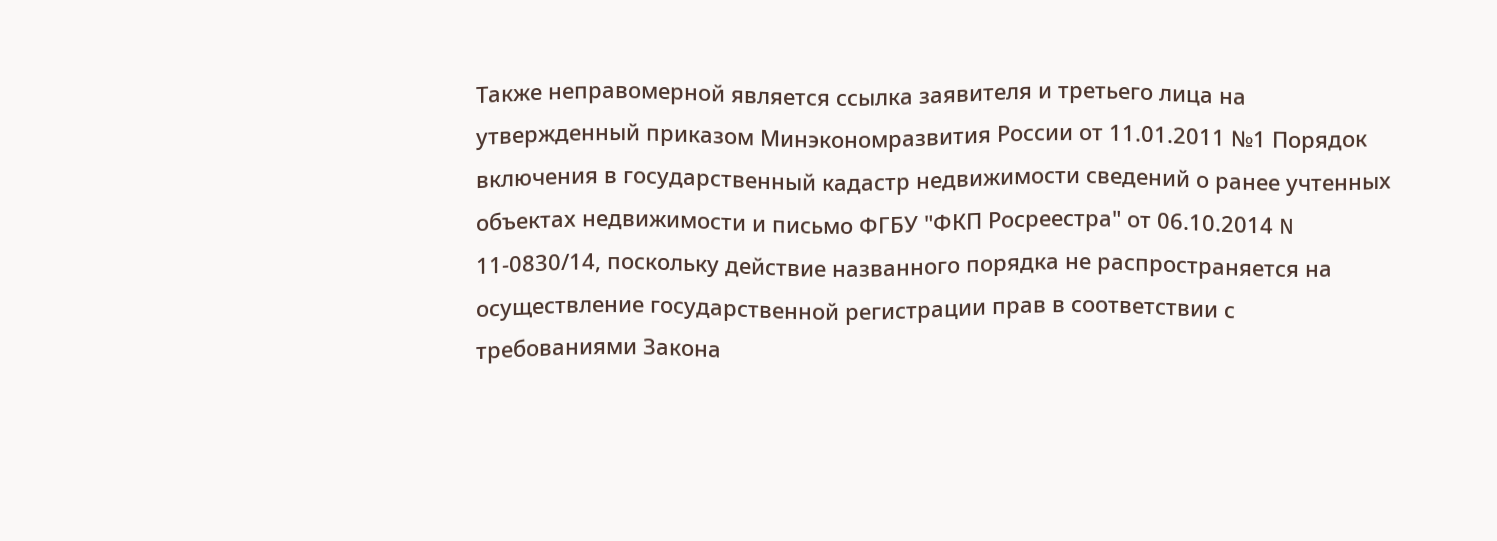Также неправомерной является ссылка заявителя и третьего лица на утвержденный приказом Минэкономразвития России от 11.01.2011 №1 Порядок включения в государственный кадастр недвижимости сведений о ранее учтенных объектах недвижимости и письмо ФГБУ "ФКП Росреестра" от 06.10.2014 N 11-0830/14, поскольку действие названного порядка не распространяется на осуществление государственной регистрации прав в соответствии с требованиями Закона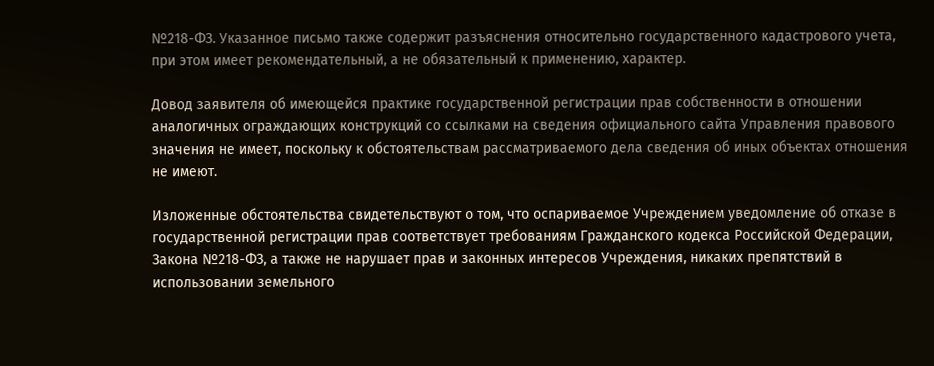№218-ФЗ. Указанное письмо также содержит разъяснения относительно государственного кадастрового учета, при этом имеет рекомендательный, а не обязательный к применению, характер.

Довод заявителя об имеющейся практике государственной регистрации прав собственности в отношении аналогичных ограждающих конструкций со ссылками на сведения официального сайта Управления правового значения не имеет, поскольку к обстоятельствам рассматриваемого дела сведения об иных объектах отношения не имеют.

Изложенные обстоятельства свидетельствуют о том, что оспариваемое Учреждением уведомление об отказе в государственной регистрации прав соответствует требованиям Гражданского кодекса Российской Федерации, Закона №218-ФЗ, а также не нарушает прав и законных интересов Учреждения, никаких препятствий в использовании земельного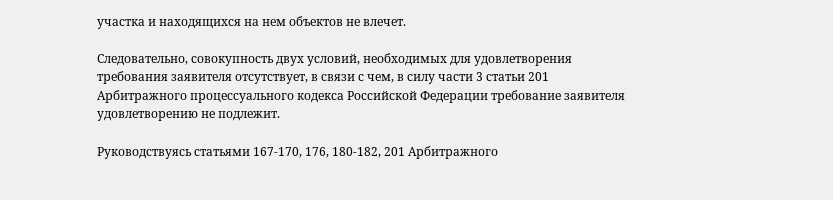участка и находящихся на нем объектов не влечет.

Следовательно, совокупность двух условий, необходимых для удовлетворения требования заявителя отсутствует, в связи с чем, в силу части 3 статьи 201 Арбитражного процессуального кодекса Российской Федерации требование заявителя удовлетворению не подлежит.

Руководствуясь статьями 167-170, 176, 180-182, 201 Арбитражного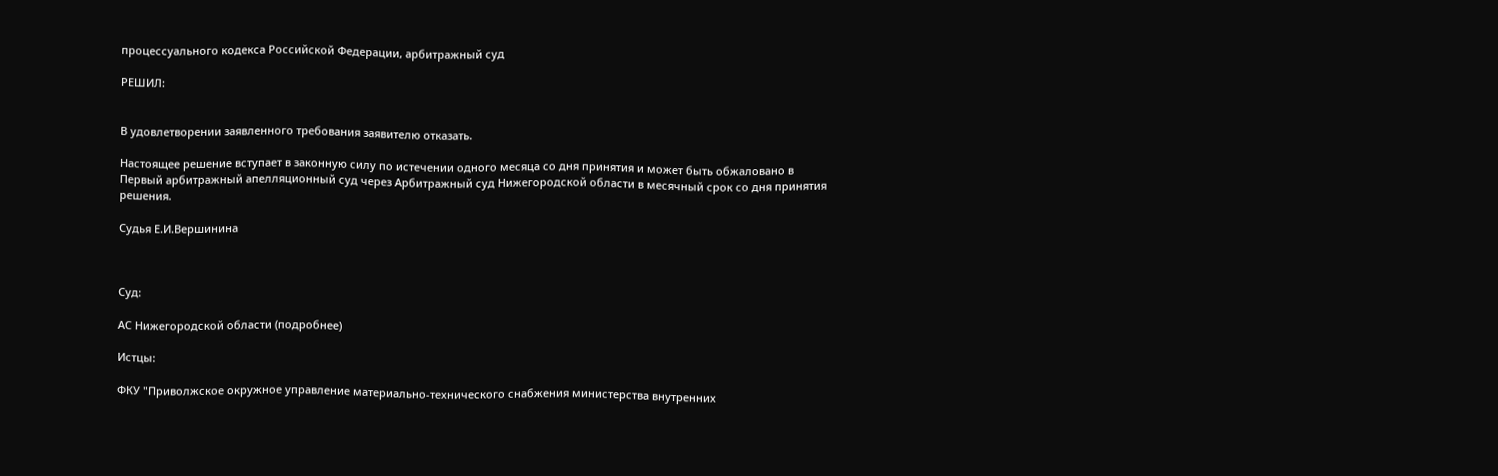процессуального кодекса Российской Федерации, арбитражный суд

РЕШИЛ:


В удовлетворении заявленного требования заявителю отказать.

Настоящее решение вступает в законную силу по истечении одного месяца со дня принятия и может быть обжаловано в Первый арбитражный апелляционный суд через Арбитражный суд Нижегородской области в месячный срок со дня принятия решения.

Судья Е.И.Вершинина



Суд:

АС Нижегородской области (подробнее)

Истцы:

ФКУ "Приволжское окружное управление материально-технического снабжения министерства внутренних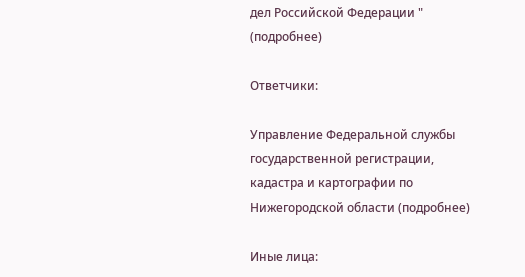дел Российской Федерации " (подробнее)

Ответчики:

Управление Федеральной службы государственной регистрации, кадастра и картографии по Нижегородской области (подробнее)

Иные лица: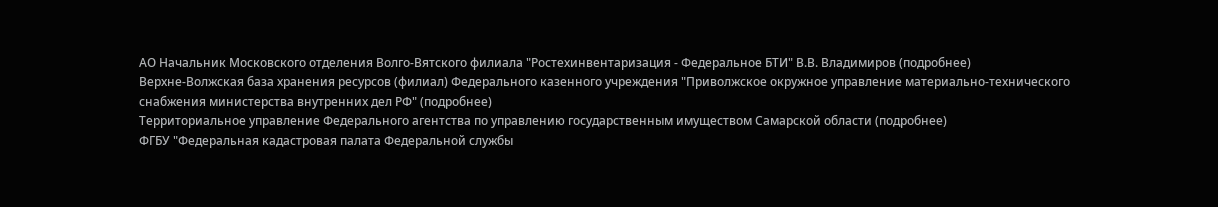АО Начальник Московского отделения Волго-Вятского филиала "Ростехинвентаризация - Федеральное БТИ" В.В. Владимиров (подробнее)
Верхне-Волжская база хранения ресурсов (филиал) Федерального казенного учреждения "Приволжское окружное управление материально-технического снабжения министерства внутренних дел РФ" (подробнее)
Территориальное управление Федерального агентства по управлению государственным имуществом Самарской области (подробнее)
ФГБУ "Федеральная кадастровая палата Федеральной службы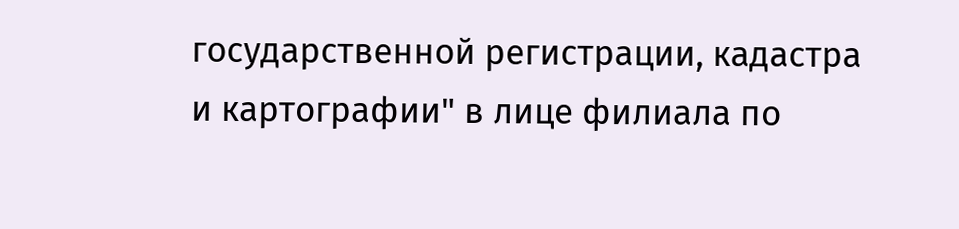государственной регистрации, кадастра и картографии" в лице филиала по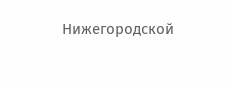Нижегородской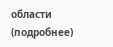области (подробнее)